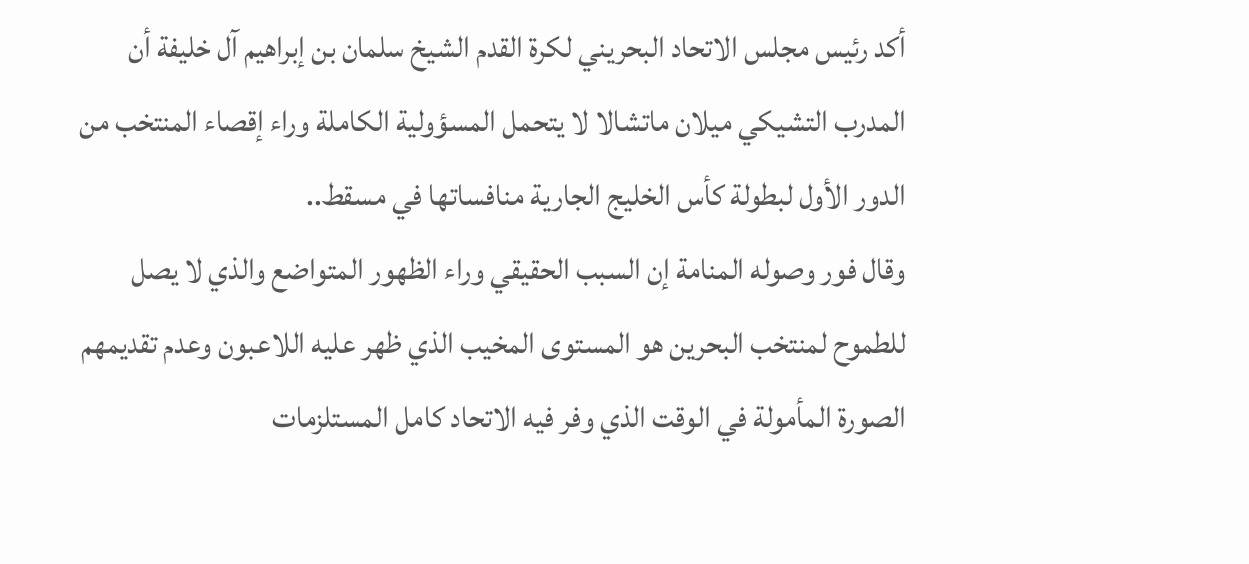أكد رئيس مجلس الاتحاد البحريني لكرة القدم الشيخ سلمان بن إبراهيم آل خليفة أن المدرب التشيكي ميلان ماتشالا لا يتحمل المسؤولية الكاملة وراء إقصاء المنتخب من الدور الأول لبطولة كأس الخليج الجارية منافساتها في مسقط..
وقال فور وصوله المنامة إن السبب الحقيقي وراء الظهور المتواضع والذي لا يصل للطموح لمنتخب البحرين هو المستوى المخيب الذي ظهر عليه اللاعبون وعدم تقديمهم الصورة المأمولة في الوقت الذي وفر فيه الاتحاد كامل المستلزمات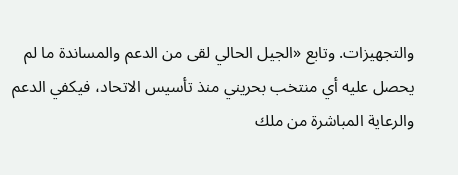والتجهيزات. وتابع «الجيل الحالي لقى من الدعم والمساندة ما لم يحصل عليه أي منتخب بحريني منذ تأسيس الاتحاد، فيكفي الدعم والرعاية المباشرة من ملك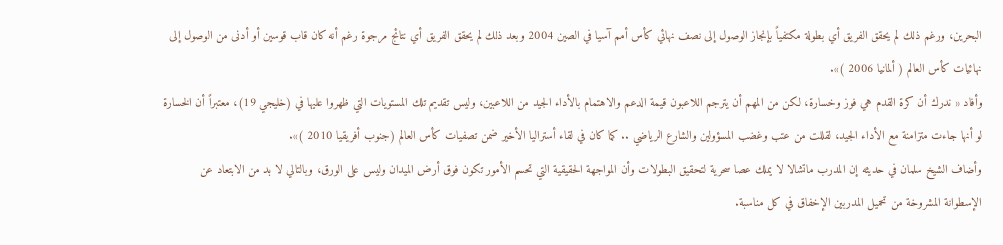البحرين، ورغم ذلك لم يحقق الفريق أي بطولة مكتفياً بإنجاز الوصول إلى نصف نهائي كأس أمم آسيا في الصين 2004 وبعد ذلك لم يحقق الفريق أي نتائج مرجوة رغم أنه كان قاب قوسين أو أدنى من الوصول إلى نهائيات كأس العالم ( ألمانيا 2006 )».
وأفاد « ندرك أن كرة القدم هي فوز وخسارة، لكن من المهم أن يترجم اللاعبون قيمة الدعم والاهتمام بالأداء الجيد من اللاعبين، وليس تقديم تلك المستويات التي ظهروا عليها في (خليجي 19)، معتبراً أن الخسارة لو أنها جاءت متزامنة مع الأداء الجيد، لقللت من عتب وغضب المسؤولين والشارع الرياضي .. كما كان في لقاء أستراليا الأخير ضمن تصفيات كأس العالم (جنوب أفريقيا 2010 )».
وأضاف الشيخ سلمان في حديثه إن المدرب ماتشالا لا يملك عصا سحرية لتحقيق البطولات وأن المواجهة الحقيقية التي تحسم الأمور تكون فوق أرض الميدان وليس على الورق، وبالتالي لا بد من الابتعاد عن الإسطوانة المشروخة من تحميل المدربين الإخفاق في كل مناسبة.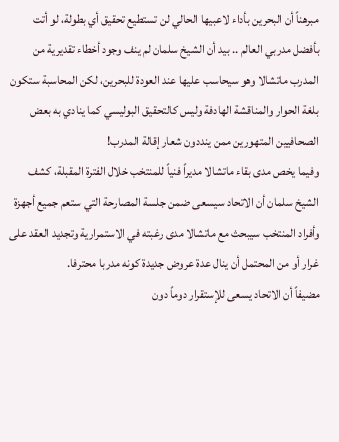مبرهناً أن البحرين بأداء لاعبيها الحالي لن تستطيع تحقيق أي بطولة، لو أتت بأفضل مدربي العالم .. بيد أن الشيخ سلمان لم ينف وجود أخطاء تقديرية من المدرب ماتشالا وهو سيحاسب عليها عند العودة للبحرين، لكن المحاسبة ستكون بلغة الحوار والمناقشة الهادفة وليس كالتحقيق البوليسي كما ينادي به بعض الصحافيين المتهورين ممن ينددون شعار إقالة المدرب!
وفيما يخص مدى بقاء ماتشالا مديراً فنياً للمنتخب خلال الفترة المقبلة، كشف الشيخ سلمان أن الاتحاد سيسعى ضمن جلسة المصارحة التي ستعم جميع أجهزة وأفراد المنتخب سيبحث مع ماتشالا مدى رغبته في الاستمرارية وتجديد العقد على غرار أو من المحتمل أن ينال عدة عروض جديدة كونه مدربا محترفا.
مضيفاً أن الاتحاد يسعى للإستقرار دوماً دون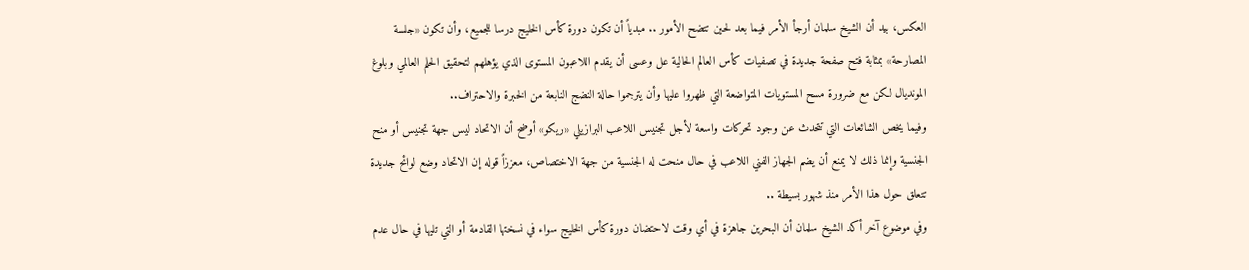العكس، بيد أن الشيخ سلمان أرجأ الأمر فيما بعد لحين تتضح الأمور .. مبدياً أن تكون دورة كأس الخليج درسا للجميع، وأن تكون «جلسة المصارحة» بمثابة فتح صفحة جديدة في تصفيات كأس العالم الحالية عل وعسى أن يقدم اللاعبون المستوى الذي يؤهلهم لتحقيق الحلم العالمي وبلوغ المونديال لكن مع ضرورة مسح المستويات المتواضعة التي ظهروا عليها وأن يترجموا حالة النضج النابعة من الخبرة والاحتراف..
وفيما يخص الشائعات التي تتحدث عن وجود تحركات واسعة لأجل تجنيس اللاعب البرازيلي «ريكو» أوضح أن الاتحاد ليس جهة تجنيس أو منح الجنسية وإنما ذلك لا يمنع أن يضم الجهاز الفني اللاعب في حال منحت له الجنسية من جهة الاختصاص، معززاً قوله إن الاتحاد وضع لوائح جديدة تتعلق حول هذا الأمر منذ شهور بسيطة ..
وفي موضوع آخر أكد الشيخ سلمان أن البحرين جاهزة في أي وقت لاحتضان دورة كأس الخليج سواء في نسختها القادمة أو التي تليها في حال عدم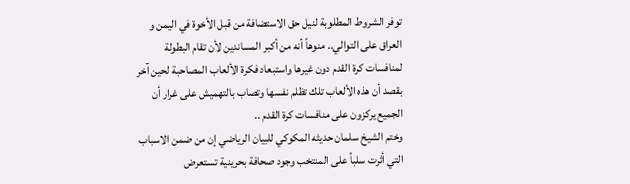توفر الشروط المطلوبة لنيل حق الاستضافة من قبل الأخوة في اليمن و العراق على التوالي.. منوهاً أنه من أكبر المساندين لأن تقام البطولة لمنافسات كرة القدم دون غيرها واستبعاد فكرة الألعاب المصاحبة لحين آخر بقصد أن هذه الألعاب تلك تظلم نفسها وتصاب بالتهميش على غرار أن الجميع يركزون على منافسات كرة القدم ..
وختم الشيخ سلمان حديثه المكوكي للبيان الرياضي إن من ضمن الاسباب التي أثرت سلباً على المنتخب وجود صحافة بحرينية تستعرض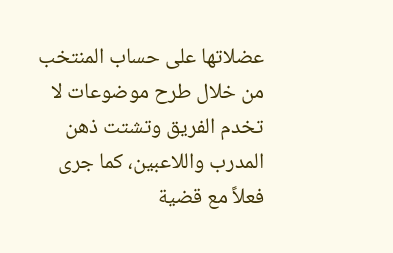عضلاتها على حساب المنتخب من خلال طرح موضوعات لا تخدم الفريق وتشتت ذهن المدرب واللاعبين، كما جرى فعلاً مع قضية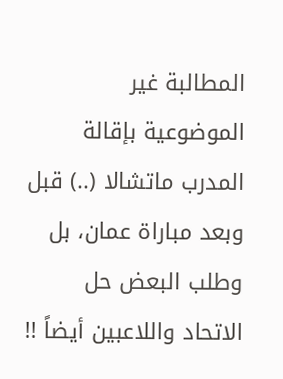المطالبة غير الموضوعية بإقالة المدرب ماتشالا (..) قبل وبعد مباراة عمان، بل وطلب البعض حل الاتحاد واللاعبين أيضاً !!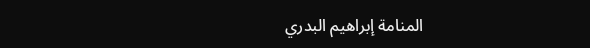المنامة إبراهيم البدري